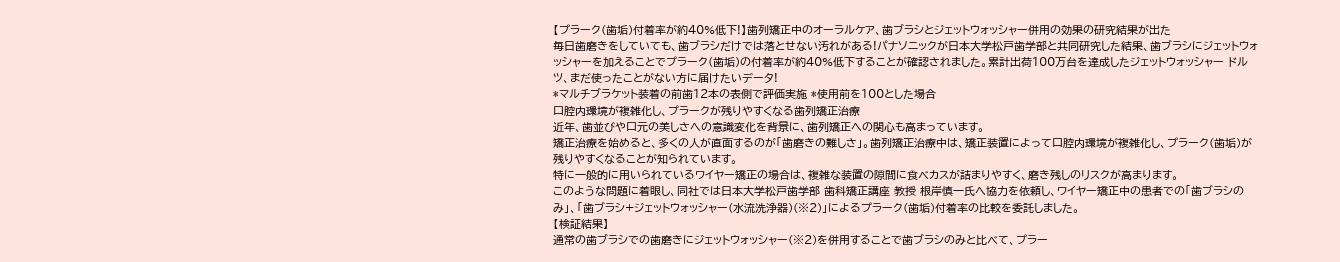【プラーク(歯垢)付着率が約40%低下!】歯列矯正中のオーラルケア、歯ブラシとジェットウォッシャー併用の効果の研究結果が出た
毎日歯磨きをしていても、歯ブラシだけでは落とせない汚れがある!パナソニックが日本大学松戸歯学部と共同研究した結果、歯ブラシにジェットウォッシャーを加えることでプラーク(歯垢)の付着率が約40%低下することが確認されました。累計出荷100万台を達成したジェットウォッシャー ドルツ、まだ使ったことがない方に届けたいデータ!
*マルチブラケット装着の前歯12本の表側で評価実施 *使用前を100とした場合
口腔内環境が複雑化し、プラークが残りやすくなる歯列矯正治療
近年、歯並びや口元の美しさへの意識変化を背景に、歯列矯正への関心も高まっています。
矯正治療を始めると、多くの人が直面するのが「歯磨きの難しさ」。歯列矯正治療中は、矯正装置によって口腔内環境が複雑化し、プラーク(歯垢)が残りやすくなることが知られています。
特に一般的に用いられているワイヤー矯正の場合は、複雑な装置の隙間に食べカスが詰まりやすく、磨き残しのリスクが高まります。
このような問題に着眼し、同社では日本大学松戸歯学部 歯科矯正講座 教授 根岸慎一氏へ協力を依頼し、ワイヤー矯正中の患者での「歯ブラシのみ」、「歯ブラシ+ジェットウォッシャー(水流洗浄器)(※2)」によるプラーク(歯垢)付着率の比較を委託しました。
【検証結果】
通常の歯ブラシでの歯磨きにジェットウォッシャー(※2)を併用することで歯ブラシのみと比べて、プラー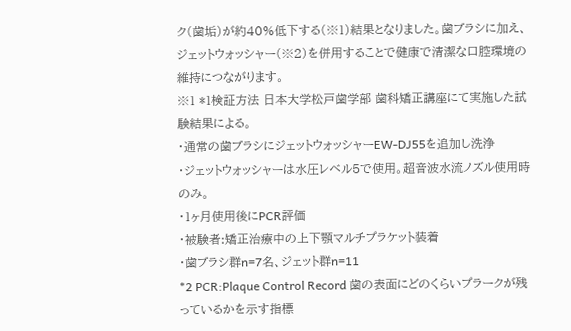ク(歯垢)が約40%低下する(※1)結果となりました。歯ブラシに加え、ジェットウォッシャー(※2)を併用することで健康で清潔な口腔環境の維持につながります。
※1 *1検証方法 日本大学松戸歯学部 歯科矯正講座にて実施した試験結果による。
・通常の歯ブラシにジェットウォッシャーEW-DJ55を追加し洗浄
・ジェットウォッシャーは水圧レベル5で使用。超音波水流ノズル使用時のみ。
・1ヶ月使用後にPCR評価
・被験者:矯正治療中の上下顎マルチプラケット装着
・歯ブラシ群n=7名、ジェット群n=11
*2 PCR:Plaque Control Record 歯の表面にどのくらいプラークが残っているかを示す指標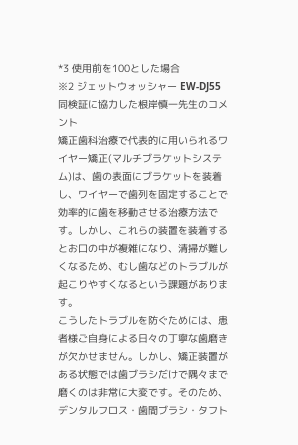*3 使用前を100とした場合
※2 ジェットウォッシャー EW-DJ55
同検証に協力した根岸慎一先生のコメント
矯正歯科治療で代表的に用いられるワイヤー矯正(マルチブラケットシステム)は、歯の表面にブラケットを装着し、ワイヤーで歯列を固定することで効率的に歯を移動させる治療方法です。しかし、これらの装置を装着するとお口の中が複雑になり、清掃が難しくなるため、むし歯などのトラブルが起こりやすくなるという課題があります。
こうしたトラブルを防ぐためには、患者様ご自身による日々の丁寧な歯磨きが欠かせません。しかし、矯正装置がある状態では歯ブラシだけで隅々まで磨くのは非常に大変です。そのため、デンタルフロス・歯間ブラシ・タフト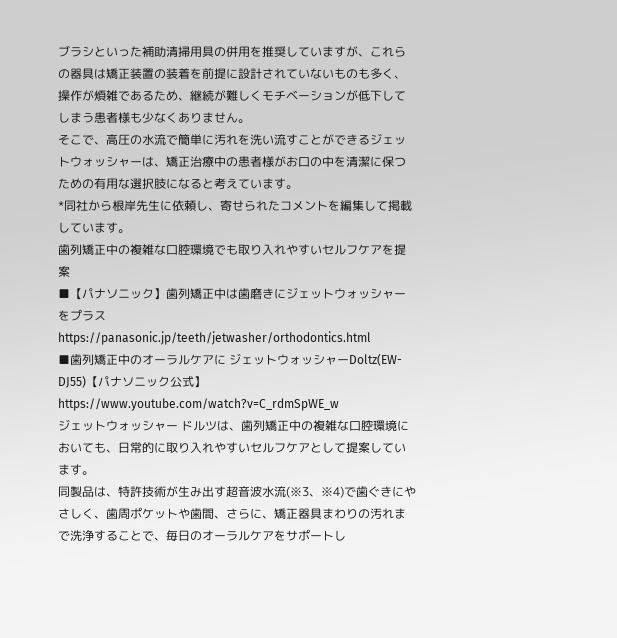ブラシといった補助清掃用具の併用を推奨していますが、これらの器具は矯正装置の装着を前提に設計されていないものも多く、操作が煩雑であるため、継続が難しくモチベーションが低下してしまう患者様も少なくありません。
そこで、高圧の水流で簡単に汚れを洗い流すことができるジェットウォッシャーは、矯正治療中の患者様がお口の中を清潔に保つための有用な選択肢になると考えています。
*同社から根岸先生に依頼し、寄せられたコメントを編集して掲載しています。
歯列矯正中の複雑な口腔環境でも取り入れやすいセルフケアを提案
■【パナソニック】歯列矯正中は歯磨きにジェットウォッシャーをプラス
https://panasonic.jp/teeth/jetwasher/orthodontics.html
■歯列矯正中のオーラルケアに ジェットウォッシャーDoltz(EW-DJ55)【パナソニック公式】
https://www.youtube.com/watch?v=C_rdmSpWE_w
ジェットウォッシャー ドルツは、歯列矯正中の複雑な口腔環境においても、日常的に取り入れやすいセルフケアとして提案しています。
同製品は、特許技術が生み出す超音波水流(※3、※4)で歯ぐきにやさしく、歯周ポケットや歯間、さらに、矯正器具まわりの汚れまで洗浄することで、毎日のオーラルケアをサポートし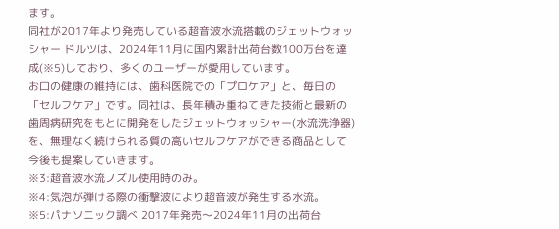ます。
同社が2017年より発売している超音波水流搭載のジェットウォッシャー ドルツは、2024年11月に国内累計出荷台数100万台を達成(※5)しており、多くのユーザーが愛用しています。
お口の健康の維持には、歯科医院での「プロケア」と、毎日の「セルフケア」です。同社は、長年積み重ねてきた技術と最新の歯周病研究をもとに開発をしたジェットウォッシャー(水流洗浄器)を、無理なく続けられる質の高いセルフケアができる商品として今後も提案していきます。
※3:超音波水流ノズル使用時のみ。
※4:気泡が弾ける際の衝撃波により超音波が発生する水流。
※5:パナソニック調べ 2017年発売〜2024年11月の出荷台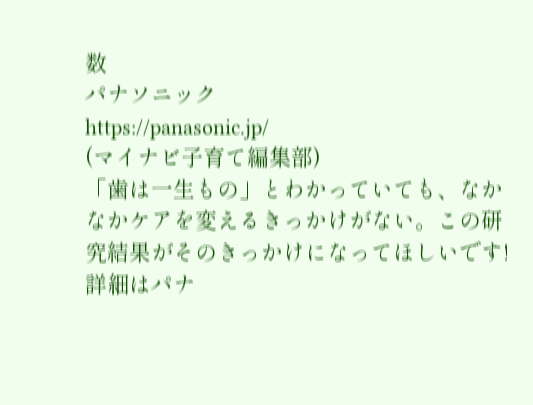数
パナソニック
https://panasonic.jp/
(マイナビ子育て編集部)
「歯は一生もの」とわかっていても、なかなかケアを変えるきっかけがない。この研究結果がそのきっかけになってほしいです!詳細はパナ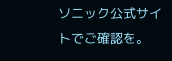ソニック公式サイトでご確認を。